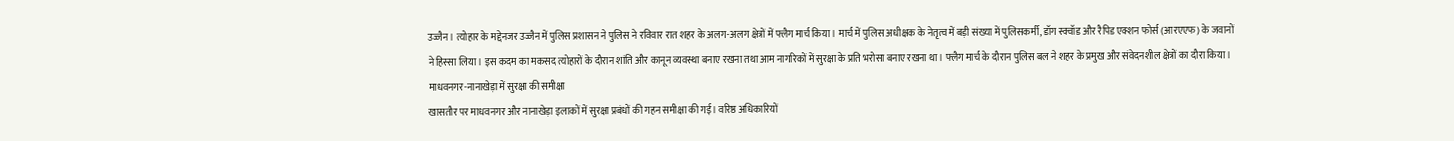उज्जैन। त्योहार के मद्देनजर उज्जैन में पुलिस प्रशासन ने पुलिस ने रविवार रात शहर के अलग-अलग क्षेत्रों में फ्लैग मार्च किया। मार्च में पुलिस अधीक्षक के नेतृत्व में बड़ी संख्या में पुलिसकर्मी, डॉग स्क्वॉड और रैपिड एक्शन फोर्स (आरएएफ) के जवानों ने हिस्सा लिया। इस कदम का मकसद त्योहारों के दौरान शांति और कानून व्यवस्था बनाए रखना तथा आम नागरिकों में सुरक्षा के प्रति भरोसा बनाए रखना था। फ्लैग मार्च के दौरान पुलिस बल ने शहर के प्रमुख और संवेदनशील क्षेत्रों का दौरा किया।
माधवनगर-नानाखेड़ा में सुरक्षा की समीक्षा
खासतौर पर माधवनगर और नानाखेड़ा इलाकों में सुरक्षा प्रबंधों की गहन समीक्षा की गई। वरिष्ठ अधिकारियों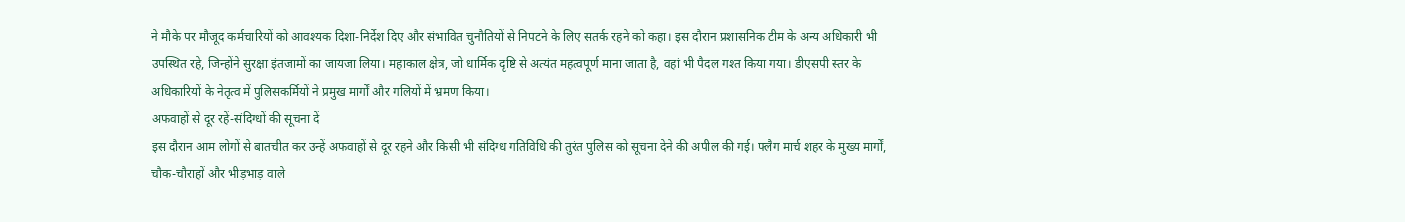ने मौके पर मौजूद कर्मचारियों को आवश्यक दिशा-निर्देश दिए और संभावित चुनौतियों से निपटने के लिए सतर्क रहने को कहा। इस दौरान प्रशासनिक टीम के अन्य अधिकारी भी उपस्थित रहे, जिन्होंने सुरक्षा इंतजामों का जायजा लिया। महाकाल क्षेत्र, जो धार्मिक दृष्टि से अत्यंत महत्वपूर्ण माना जाता है, वहां भी पैदल गश्त किया गया। डीएसपी स्तर के अधिकारियों के नेतृत्व में पुलिसकर्मियों ने प्रमुख मार्गों और गलियों में भ्रमण किया।
अफवाहों से दूर रहें-संदिग्धों की सूचना दें
इस दौरान आम लोगों से बातचीत कर उन्हें अफवाहों से दूर रहने और किसी भी संदिग्ध गतिविधि की तुरंत पुलिस को सूचना देने की अपील की गई। फ्लैग मार्च शहर के मुख्य मार्गों, चौक-चौराहों और भीड़भाड़ वाले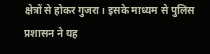क्षेत्रों से होकर गुजरा। इसके माध्यम से पुलिस प्रशासन ने यह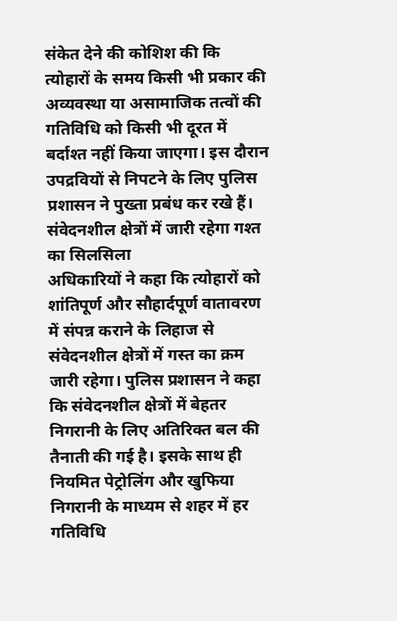संकेत देने की कोशिश की कि त्योहारों के समय किसी भी प्रकार की अव्यवस्था या असामाजिक तत्वों की गतिविधि को किसी भी दूरत में बर्दाश्त नहीं किया जाएगा। इस दौरान उपद्रवियों से निपटने के लिए पुलिस प्रशासन ने पुख्ता प्रबंध कर रखे हैं।
संवेदनशील क्षेत्रों में जारी रहेगा गश्त का सिलसिला
अधिकारियों ने कहा कि त्योहारों को शांतिपूर्ण और सौहार्दपूर्ण वातावरण में संपन्न कराने के लिहाज से संवेदनशील क्षेत्रों में गस्त का क्रम जारी रहेगा। पुलिस प्रशासन ने कहा कि संवेदनशील क्षेत्रों में बेहतर निगरानी के लिए अतिरिक्त बल की तैनाती की गई है। इसके साथ ही नियमित पेट्रोलिंग और खुफिया निगरानी के माध्यम से शहर में हर गतिविधि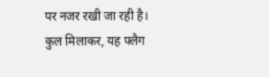पर नजर रखी जा रही है। कुल मिलाकर, यह फ्लैग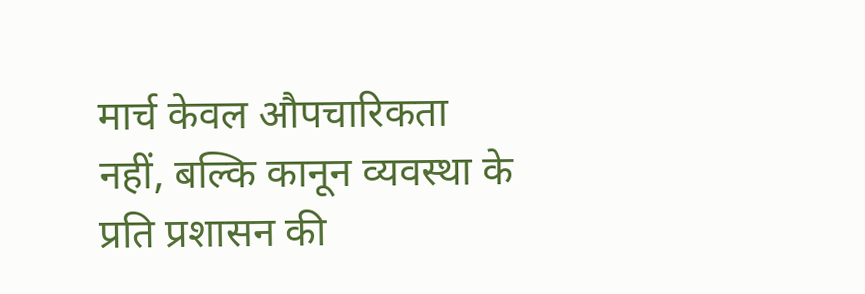मार्च केवल औपचारिकता नहीं, बल्कि कानून व्यवस्था के प्रति प्रशासन की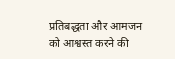प्रतिबद्धता और आमजन को आश्वस्त करने की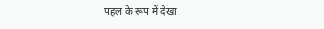पहल के रूप में देखा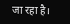जा रहा है।